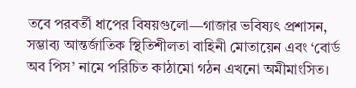তবে পরবর্তী ধাপের বিষয়গুলো—গাজার ভবিষ্যৎ প্রশাসন, সম্ভাব্য আন্তর্জাতিক স্থিতিশীলতা বাহিনী মোতায়েন এবং ‘বোর্ড অব পিস’ নামে পরিচিত কাঠামো গঠন এখনো অমীমাংসিত।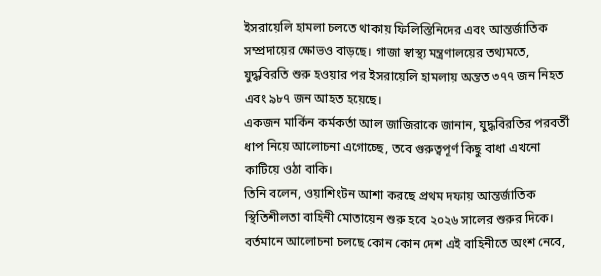ইসরায়েলি হামলা চলতে থাকায় ফিলিস্তিনিদের এবং আন্তর্জাতিক সম্প্রদায়ের ক্ষোভও বাড়ছে। গাজা স্বাস্থ্য মন্ত্রণালয়ের তথ্যমতে, যুদ্ধবিরতি শুরু হওয়ার পর ইসরায়েলি হামলায় অন্তত ৩৭৭ জন নিহত এবং ৯৮৭ জন আহত হয়েছে।
একজন মার্কিন কর্মকর্তা আল জাজিরাকে জানান, যুদ্ধবিরতির পরবর্তী ধাপ নিয়ে আলোচনা এগোচ্ছে, তবে গুরুত্বপূর্ণ কিছু বাধা এখনো কাটিয়ে ওঠা বাকি।
তিনি বলেন, ওয়াশিংটন আশা করছে প্রথম দফায় আন্তর্জাতিক স্থিতিশীলতা বাহিনী মোতায়েন শুরু হবে ২০২৬ সালের শুরুর দিকে।
বর্তমানে আলোচনা চলছে কোন কোন দেশ এই বাহিনীতে অংশ নেবে,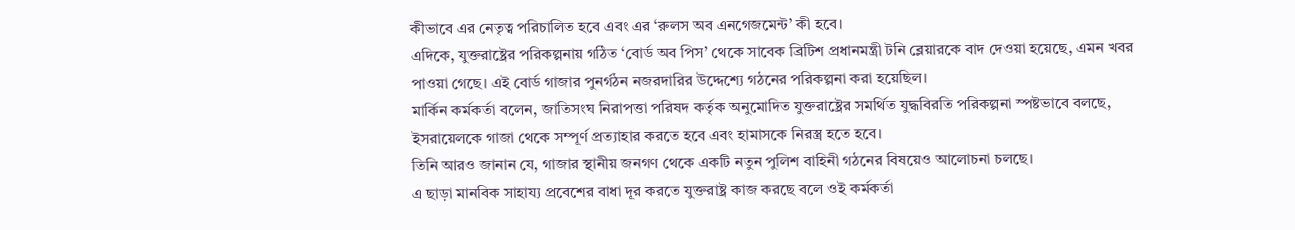কীভাবে এর নেতৃত্ব পরিচালিত হবে এবং এর ‘রুলস অব এনগেজমেন্ট’ কী হবে।
এদিকে, যুক্তরাষ্ট্রের পরিকল্পনায় গঠিত ‘বোর্ড অব পিস’ থেকে সাবেক ব্রিটিশ প্রধানমন্ত্রী টনি ব্লেয়ারকে বাদ দেওয়া হয়েছে, এমন খবর পাওয়া গেছে। এই বোর্ড গাজার পুনর্গঠন নজরদারির উদ্দেশ্যে গঠনের পরিকল্পনা করা হয়েছিল।
মার্কিন কর্মকর্তা বলেন, জাতিসংঘ নিরাপত্তা পরিষদ কর্তৃক অনুমোদিত যুক্তরাষ্ট্রের সমর্থিত যুদ্ধবিরতি পরিকল্পনা স্পষ্টভাবে বলছে, ইসরায়েলকে গাজা থেকে সম্পূর্ণ প্রত্যাহার করতে হবে এবং হামাসকে নিরস্ত্র হতে হবে।
তিনি আরও জানান যে, গাজার স্থানীয় জনগণ থেকে একটি নতুন পুলিশ বাহিনী গঠনের বিষয়েও আলোচনা চলছে।
এ ছাড়া মানবিক সাহায্য প্রবেশের বাধা দূর করতে যুক্তরাষ্ট্র কাজ করছে বলে ওই কর্মকর্তা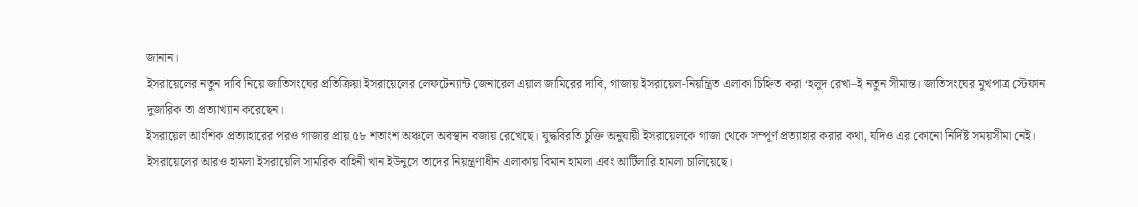জানান।
ইসরায়েলের নতুন দাবি নিয়ে জাতিসংঘের প্রতিক্রিয়া ইসরায়েলের লেফটেন্যান্ট জেনারেল এয়াল জামিরের দাবি, গাজায় ইসরায়েল-নিয়ন্ত্রিত এলাকা চিহ্নিত করা ‘হলুদ রেখা–ই নতুন সীমান্ত। জাতিসংঘের মুখপাত্র স্টেফান দুজারিক তা প্রত্যাখ্যান করেছেন।
ইসরায়েল আংশিক প্রত্যাহারের পরও গাজার প্রায় ৫৮ শতাংশ অঞ্চলে অবস্থান বজায় রেখেছে। যুদ্ধবিরতি চুক্তি অনুযায়ী ইসরায়েলকে গাজা থেকে সম্পূর্ণ প্রত্যাহার করার কথা, যদিও এর কোনো নির্দিষ্ট সময়সীমা নেই।
ইসরায়েলের আরও হামলা ইসরায়েলি সামরিক বাহিনী খান ইউনুসে তাদের নিয়ন্ত্রণাধীন এলাকায় বিমান হামলা এবং আর্টিলারি হামলা চালিয়েছে।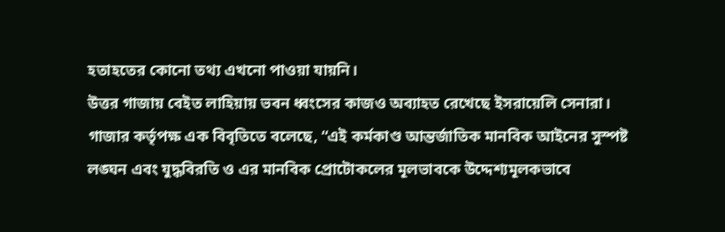হতাহতের কোনো তথ্য এখনো পাওয়া যায়নি।
উত্তর গাজায় বেইত লাহিয়ায় ভবন ধ্বংসের কাজও অব্যাহত রেখেছে ইসরায়েলি সেনারা।
গাজার কর্তৃপক্ষ এক বিবৃতিতে বলেছে, “এই কর্মকাণ্ড আন্তর্জাতিক মানবিক আইনের সুস্পষ্ট লঙ্ঘন এবং যুদ্ধবিরতি ও এর মানবিক প্রোটোকলের মূলভাবকে উদ্দেশ্যমূলকভাবে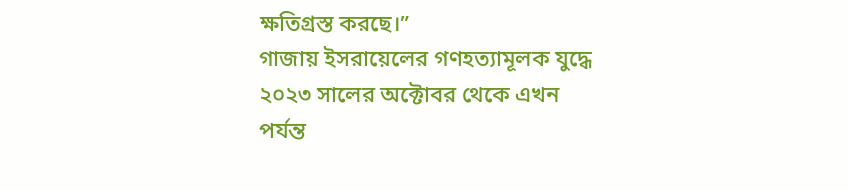ক্ষতিগ্রস্ত করছে।”
গাজায় ইসরায়েলের গণহত্যামূলক যুদ্ধে ২০২৩ সালের অক্টোবর থেকে এখন পর্যন্ত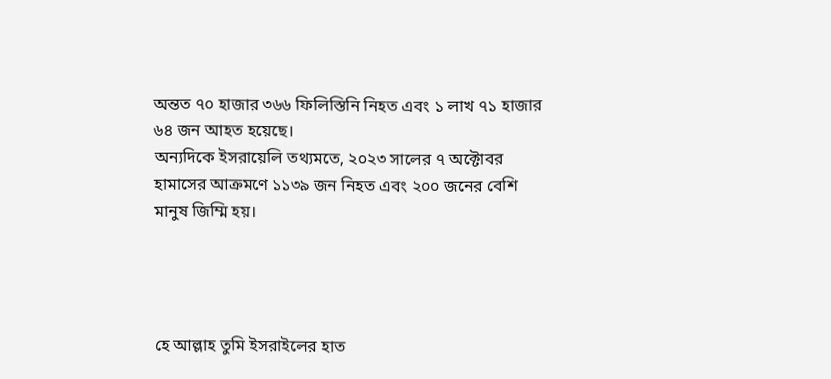অন্তত ৭০ হাজার ৩৬৬ ফিলিস্তিনি নিহত এবং ১ লাখ ৭১ হাজার ৬৪ জন আহত হয়েছে।
অন্যদিকে ইসরায়েলি তথ্যমতে, ২০২৩ সালের ৭ অক্টোবর হামাসের আক্রমণে ১১৩৯ জন নিহত এবং ২০০ জনের বেশি মানুষ জিম্মি হয়।




হে আল্লাহ তুমি ইসরাইলের হাত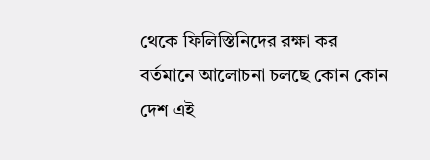থেকে ফিলিস্তিনিদের রক্ষা কর
বর্তমানে আলোচনা চলছে কোন কোন দেশ এই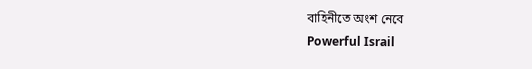বাহিনীতে অংশ নেবে
Powerful Israil